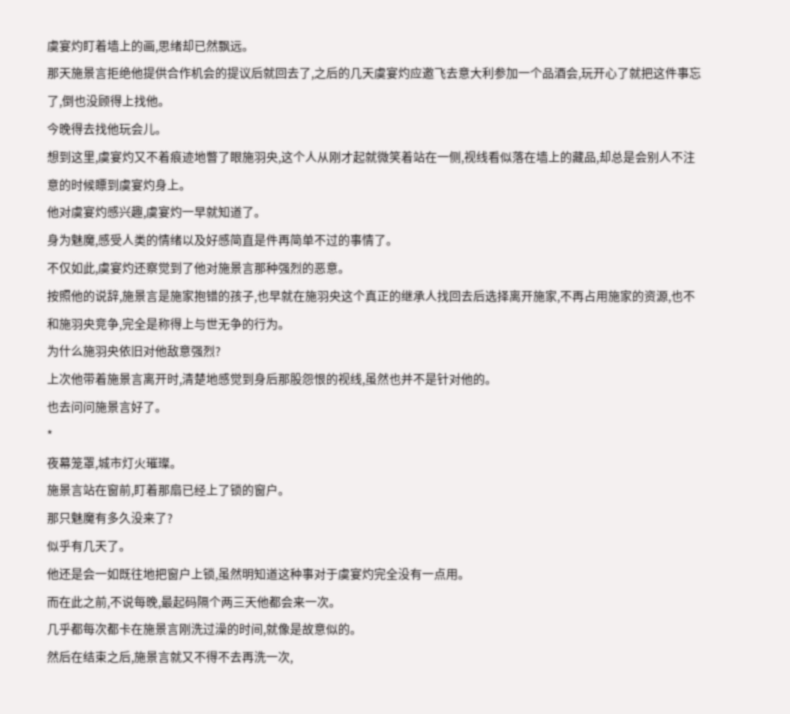虞宴灼盯着墙上的画,思绪却已然飘远。
那天施景言拒绝他提供合作机会的提议后就回去了,之后的几天虞宴灼应邀飞去意大利参加一个品酒会,玩开心了就把这件事忘了,倒也没顾得上找他。
今晚得去找他玩会儿。
想到这里,虞宴灼又不着痕迹地瞥了眼施羽央,这个人从刚才起就微笑着站在一侧,视线看似落在墙上的藏品,却总是会别人不注意的时候瞟到虞宴灼身上。
他对虞宴灼感兴趣,虞宴灼一早就知道了。
身为魅魔,感受人类的情绪以及好感简直是件再简单不过的事情了。
不仅如此,虞宴灼还察觉到了他对施景言那种强烈的恶意。
按照他的说辞,施景言是施家抱错的孩子,也早就在施羽央这个真正的继承人找回去后选择离开施家,不再占用施家的资源,也不和施羽央竞争,完全是称得上与世无争的行为。
为什么施羽央依旧对他敌意强烈?
上次他带着施景言离开时,清楚地感觉到身后那股怨恨的视线,虽然也并不是针对他的。
也去问问施景言好了。
*
夜幕笼罩,城市灯火璀璨。
施景言站在窗前,盯着那扇已经上了锁的窗户。
那只魅魔有多久没来了?
似乎有几天了。
他还是会一如既往地把窗户上锁,虽然明知道这种事对于虞宴灼完全没有一点用。
而在此之前,不说每晚,最起码隔个两三天他都会来一次。
几乎都每次都卡在施景言刚洗过澡的时间,就像是故意似的。
然后在结束之后,施景言就又不得不去再洗一次,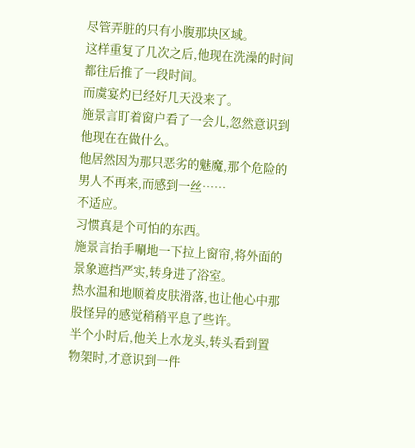尽管弄脏的只有小腹那块区域。
这样重复了几次之后,他现在洗澡的时间都往后推了一段时间。
而虞宴灼已经好几天没来了。
施景言盯着窗户看了一会儿,忽然意识到他现在在做什么。
他居然因为那只恶劣的魅魔,那个危险的男人不再来,而感到一丝……
不适应。
习惯真是个可怕的东西。
施景言抬手唰地一下拉上窗帘,将外面的景象遮挡严实,转身进了浴室。
热水温和地顺着皮肤滑落,也让他心中那股怪异的感觉稍稍平息了些许。
半个小时后,他关上水龙头,转头看到置物架时,才意识到一件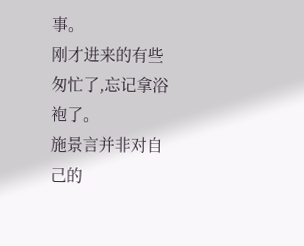事。
刚才进来的有些匆忙了,忘记拿浴袍了。
施景言并非对自己的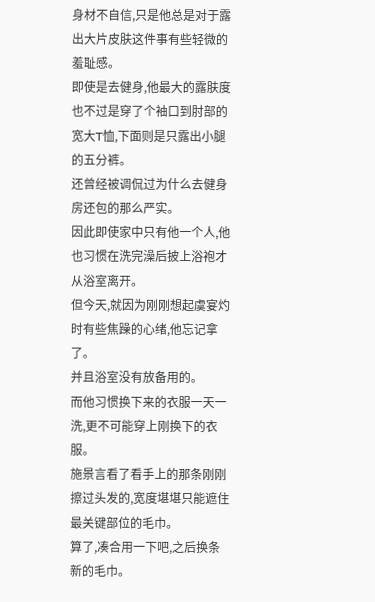身材不自信,只是他总是对于露出大片皮肤这件事有些轻微的羞耻感。
即使是去健身,他最大的露肤度也不过是穿了个袖口到肘部的宽大T恤,下面则是只露出小腿的五分裤。
还曾经被调侃过为什么去健身房还包的那么严实。
因此即使家中只有他一个人,他也习惯在洗完澡后披上浴袍才从浴室离开。
但今天,就因为刚刚想起虞宴灼时有些焦躁的心绪,他忘记拿了。
并且浴室没有放备用的。
而他习惯换下来的衣服一天一洗,更不可能穿上刚换下的衣服。
施景言看了看手上的那条刚刚擦过头发的,宽度堪堪只能遮住最关键部位的毛巾。
算了,凑合用一下吧,之后换条新的毛巾。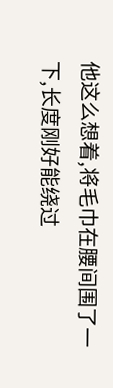他这么想着,将毛巾在腰间围了一下,长度刚好能绕过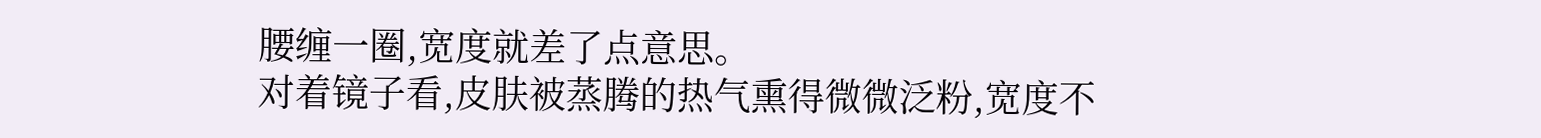腰缠一圈,宽度就差了点意思。
对着镜子看,皮肤被蒸腾的热气熏得微微泛粉,宽度不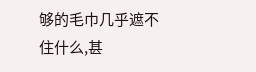够的毛巾几乎遮不住什么,甚